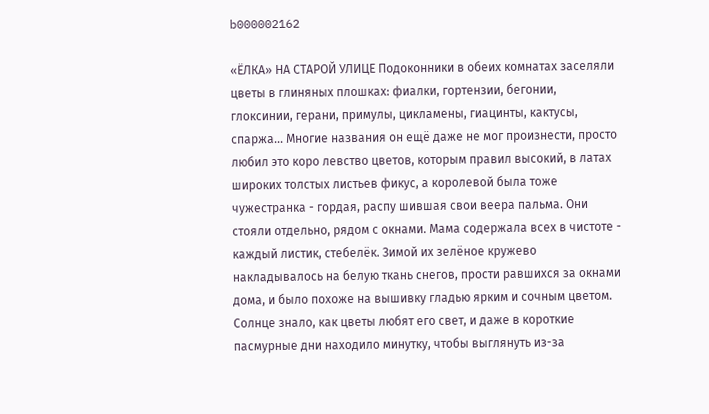b000002162

«ЁЛКА» НА СТАРОЙ УЛИЦЕ Подоконники в обеих комнатах заселяли цветы в глиняных плошках: фиалки, гортензии, бегонии, глоксинии, герани, примулы, цикламены, гиацинты, кактусы, спаржа... Многие названия он ещё даже не мог произнести, просто любил это коро левство цветов, которым правил высокий, в латах широких толстых листьев фикус, а королевой была тоже чужестранка - гордая, распу шившая свои веера пальма. Они стояли отдельно, рядом с окнами. Мама содержала всех в чистоте - каждый листик, стебелёк. Зимой их зелёное кружево накладывалось на белую ткань снегов, прости равшихся за окнами дома, и было похоже на вышивку гладью ярким и сочным цветом. Солнце знало, как цветы любят его свет, и даже в короткие пасмурные дни находило минутку, чтобы выглянуть из-за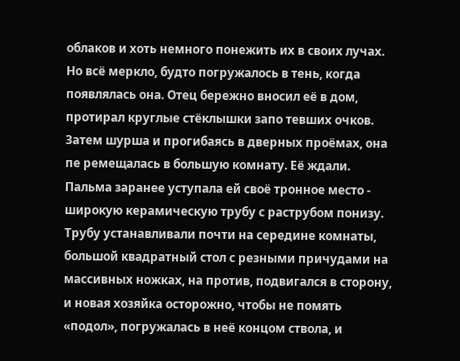облаков и хоть немного понежить их в своих лучах. Но всё меркло, будто погружалось в тень, когда появлялась она. Отец бережно вносил её в дом, протирал круглые стёклышки запо тевших очков. Затем шурша и прогибаясь в дверных проёмах, она пе ремещалась в большую комнату. Её ждали. Пальма заранее уступала ей своё тронное место - широкую керамическую трубу с раструбом понизу. Трубу устанавливали почти на середине комнаты, большой квадратный стол с резными причудами на массивных ножках, на против, подвигался в сторону, и новая хозяйка осторожно, чтобы не помять «подол», погружалась в неё концом ствола, и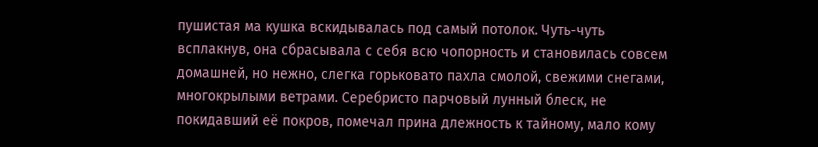пушистая ма кушка вскидывалась под самый потолок. Чуть-чуть всплакнув, она сбрасывала с себя всю чопорность и становилась совсем домашней, но нежно, слегка горьковато пахла смолой, свежими снегами, многокрылыми ветрами. Серебристо парчовый лунный блеск, не покидавший её покров, помечал прина длежность к тайному, мало кому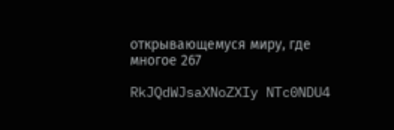открывающемуся миру, где многое 267

RkJQdWJsaXNoZXIy NTc0NDU4